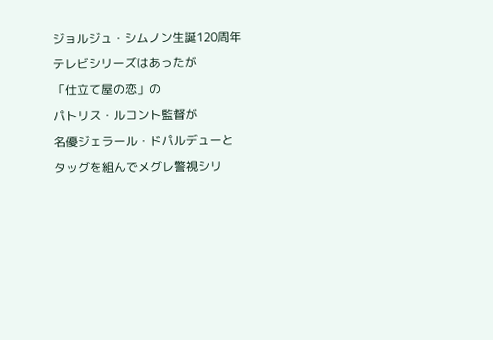ジョルジュ・シムノン生誕120周年
テレビシリーズはあったが
「仕立て屋の恋」の
パトリス・ルコント監督が
名優ジェラール・ドパルデューと
タッグを組んでメグレ警視シリ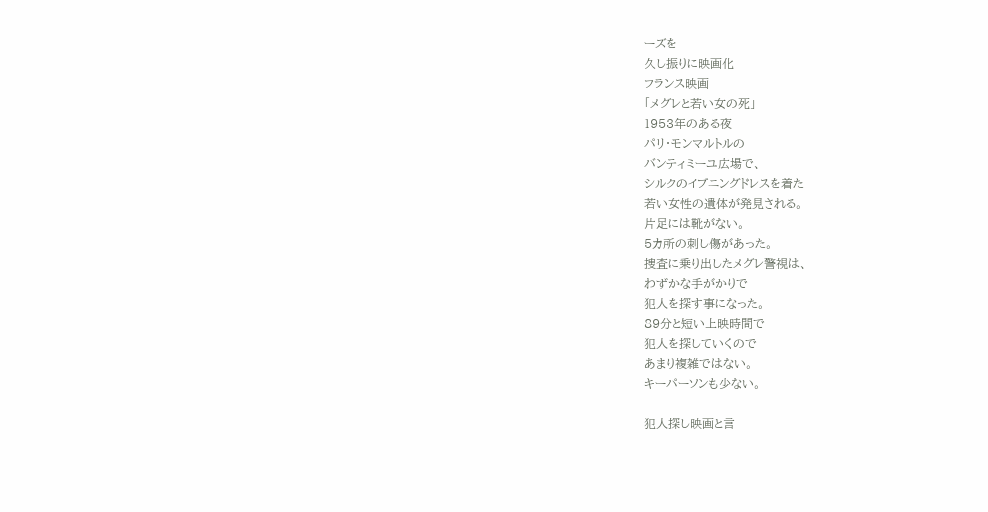ーズを
久し振りに映画化
フランス映画
「メグレと若い女の死」
1953年のある夜
パリ・モンマルトルの
バンティミーユ広場で、
シルクのイブニングドレスを着た
若い女性の遺体が発見される。
片足には靴がない。
5カ所の刺し傷があった。
捜査に乗り出したメグレ警視は、
わずかな手がかりで
犯人を探す事になった。
89分と短い上映時間で
犯人を探していくので
あまり複雑ではない。
キーパーソンも少ない。

犯人探し映画と言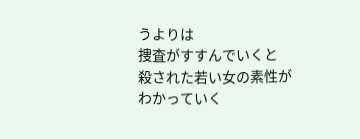うよりは
捜査がすすんでいくと
殺された若い女の素性が
わかっていく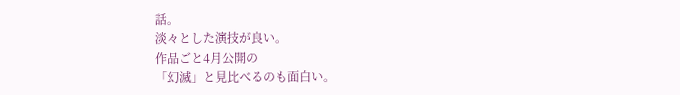話。
淡々とした演技が良い。
作品ごと4月公開の
「幻滅」と見比べるのも面白い。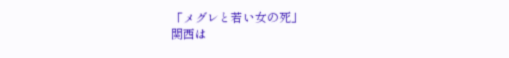「メグレと若い女の死」
関西は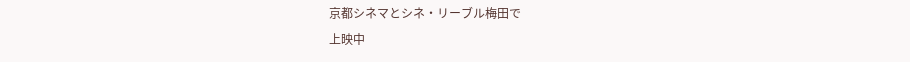京都シネマとシネ・リーブル梅田で
上映中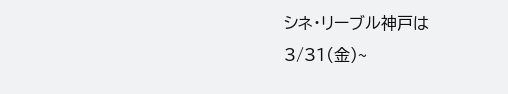シネ・リーブル神戸は3/31(金)~